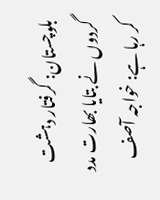بلوچستان: گرفتار دہشت گردوں نے بتایا بھارت مدد کر رہا ہے: خواجہ آصف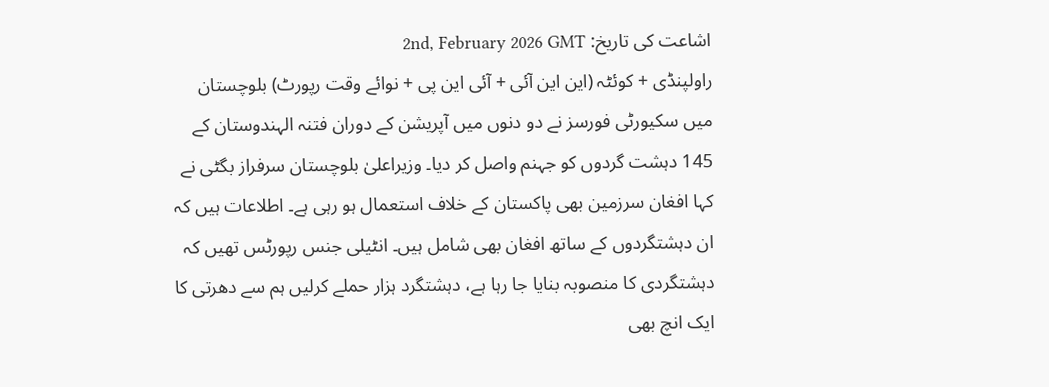اشاعت کی تاریخ: 2nd, February 2026 GMT
راولپنڈی + کوئٹہ (این این آئی + آئی این پی + نوائے وقت رپورٹ) بلوچستان میں سکیورٹی فورسز نے دو دنوں میں آپریشن کے دوران فتنہ الہندوستان کے 145 دہشت گردوں کو جہنم واصل کر دیا۔ وزیراعلیٰ بلوچستان سرفراز بگٹی نے کہا افغان سرزمین بھی پاکستان کے خلاف استعمال ہو رہی ہے۔ اطلاعات ہیں کہ ان دہشتگردوں کے ساتھ افغان بھی شامل ہیں۔ انٹیلی جنس رپورٹس تھیں کہ دہشتگردی کا منصوبہ بنایا جا رہا ہے، دہشتگرد ہزار حملے کرلیں ہم سے دھرتی کا ایک انچ بھی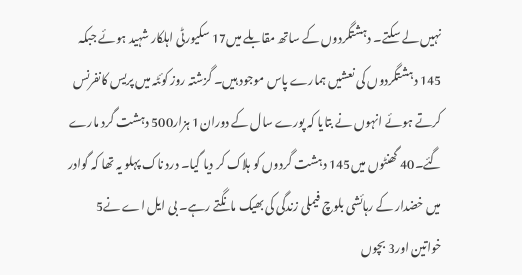نہیں لے سکتے۔ دہشتگردوں کے ساتھ مقابلے میں17 سکیورٹی اہلکار شہید ہوئے جبکہ 145 دہشتگردوں کی نعشیں ہمارے پاس موجود ہیں۔ گزشتہ روز کوئٹہ میں پریس کانفرنس کرتے ہوئے انہوں نے بتایا کہ پورے سال کے دوران1 ہزار500 دہشت گرد مارے گئے۔40 گھنٹوں میں145 دہشت گردوں کو ہلاک کر دیا گیا۔ درد ناک پہلو یہ تھا کہ گوادر میں خضدار کے رہائشی بلوچ فیملی زندگی کی بھیک مانگتے رہے۔ بی ایل اے نے5 خواتین اور3 بچوں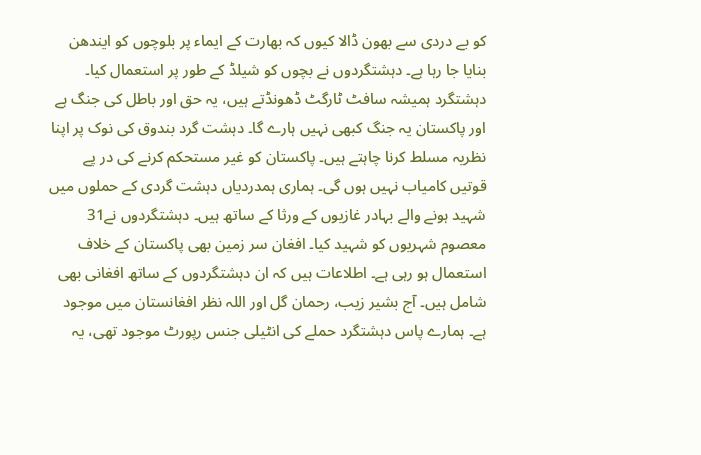کو بے دردی سے بھون ڈالا کیوں کہ بھارت کے ایماء پر بلوچوں کو ایندھن بنایا جا رہا ہے۔ دہشتگردوں نے بچوں کو شیلڈ کے طور پر استعمال کیا۔ دہشتگرد ہمیشہ سافٹ ٹارگٹ ڈھونڈتے ہیں، یہ حق اور باطل کی جنگ ہے اور پاکستان یہ جنگ کبھی نہیں ہارے گا۔ دہشت گرد بندوق کی نوک پر اپنا نظریہ مسلط کرنا چاہتے ہیں۔ پاکستان کو غیر مستحکم کرنے کی در پے قوتیں کامیاب نہیں ہوں گی۔ ہماری ہمدردیاں دہشت گردی کے حملوں میں شہید ہونے والے بہادر غازیوں کے ورثا کے ساتھ ہیں۔ دہشتگردوں نے31 معصوم شہریوں کو شہید کیا۔ افغان سر زمین بھی پاکستان کے خلاف استعمال ہو رہی ہے۔ اطلاعات ہیں کہ ان دہشتگردوں کے ساتھ افغانی بھی شامل ہیں۔ آج بشیر زیب، رحمان گل اور اللہ نظر افغانستان میں موجود ہے۔ ہمارے پاس دہشتگرد حملے کی انٹیلی جنس رپورٹ موجود تھی، یہ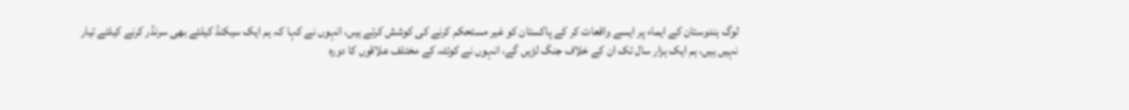لوگ ہندوستان کے ایماء پر ایسے واقعات کر کے پاکستان کو غیر مستحکم کرنے کی کوشش کرتے ہیں، انہوں نے کہا کہ ہم ایک سیکنڈ کیلئے بھی سرنڈر کرنے کیلئے تیار نہیں ہیں، ہم ایک ہزار سال تک ان کے خلاف جنگ لڑیں گے، انہوں نے کوئٹہ کے مختلف علاقوں کا دورہ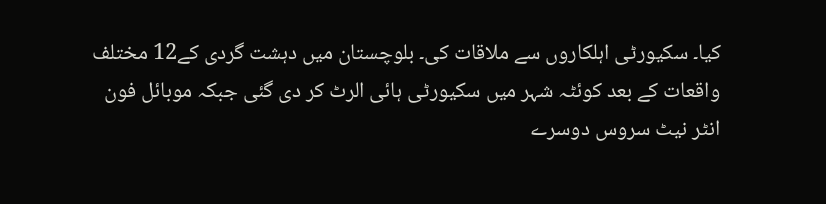کیا۔ سکیورٹی اہلکاروں سے ملاقات کی۔ بلوچستان میں دہشت گردی کے12 مختلف واقعات کے بعد کوئٹہ شہر میں سکیورٹی ہائی الرٹ کر دی گئی جبکہ موبائل فون انٹر نیٹ سروس دوسرے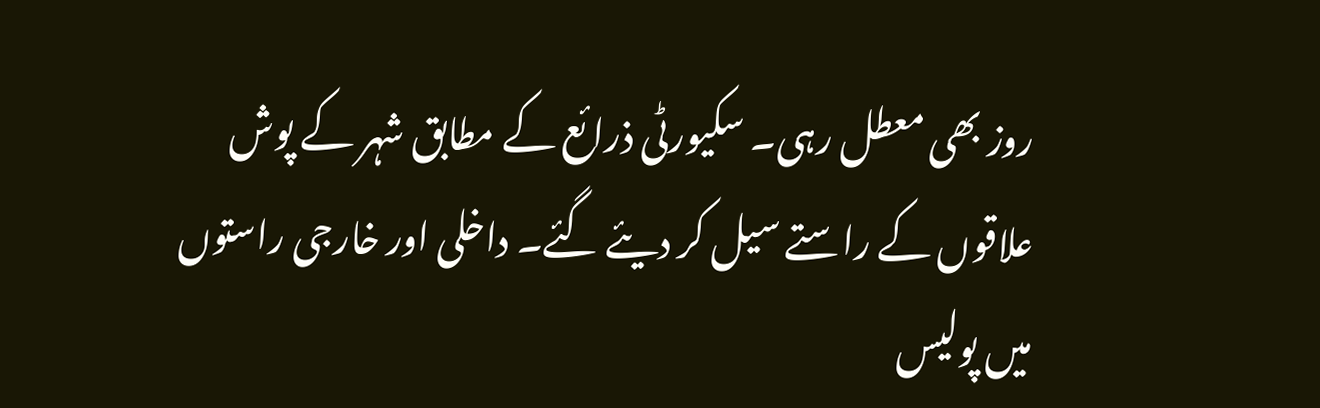روز بھی معطل رہی۔ سکیورٹی ذرائع کے مطابق شہر کے پوش علاقوں کے راستے سیل کر دیئے گئے۔ داخلی اور خارجی راستوں میں پولیس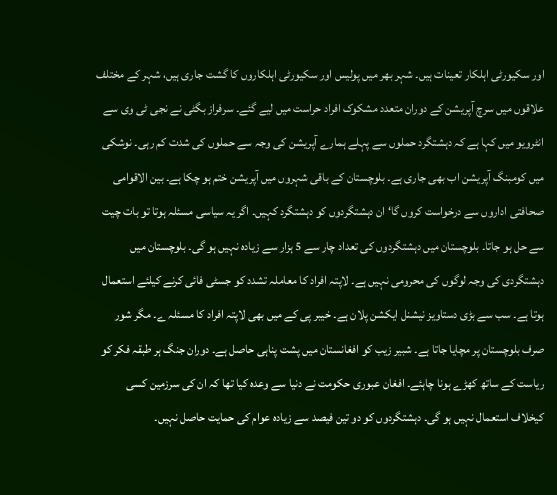اور سکیورٹی اہلکار تعینات ہیں۔ شہر بھر میں پولیس اور سکیورٹی اہلکاروں کا گشت جاری ہیں، شہر کے مختلف علاقوں میں سرچ آپریشن کے دوران متعدد مشکوک افراد حراست میں لیے گئے۔ سرفراز بگٹی نے نجی ٹی وی سے انٹرویو میں کہا ہے کہ دہشتگرد حملوں سے پہلے ہمارے آپریشن کی وجہ سے حملوں کی شدت کم رہی۔ نوشکی میں کومبنگ آپریشن اب بھی جاری ہے۔ بلوچستان کے باقی شہروں میں آپریشن ختم ہو چکا ہے۔ بین الاقوامی صحافتی اداروں سے درخواست کروں گا‘ ان دہشتگردوں کو دہشتگرد کہیں۔ اگر یہ سیاسی مسئلہ ہوتا تو بات چیت سے حل ہو جاتا۔ بلوچستان میں دہشتگردوں کی تعداد چار سے 5 ہزار سے زیادہ نہیں ہو گی۔ بلوچستان میں دہشتگردی کی وجہ لوگوں کی محرومی نہیں ہے۔ لاپتہ افراد کا معاملہ تشدد کو جسٹی فائی کرنے کیلئے استعمال ہوتا ہے۔ سب سے بڑی دستاویز نیشنل ایکشن پلان ہے۔ خیبر پی کے میں بھی لاپتہ افراد کا مسئلہ ے۔ مگر شور صرف بلوچستان پر مچایا جاتا ہے۔ شبیر زیب کو افغانستان میں پشت پناہی حاصل ہے۔ دوران جنگ ہر طبقہ فکر کو ریاست کے ساتھ کھڑے ہونا چاہئے۔ افغان عبوری حکومت نے دنیا سے وعدہ کیا تھا کہ ان کی سرزمین کسی کیخلاف استعمال نہیں ہو گی۔ دہشتگردوں کو دو تین فیصد سے زیادہ عوام کی حمایت حاصل نہیں۔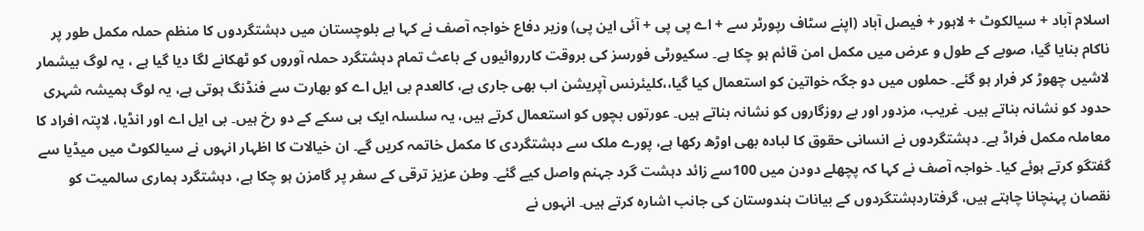اسلام آباد + سیالکوٹ + لاہور + فیصل آباد (اپنے سٹاف رپورٹر سے + اے پی پی + آئی این پی) وزیر دفاع خواجہ آصف نے کہا ہے بلوچستان میں دہشتگردوں کا منظم حملہ مکمل طور پر ناکام بنایا گیا، صوبے کے طول و عرض میں مکمل امن قائم ہو چکا ہے۔ سکیورٹی فورسز کی بروقت کارروائیوں کے باعث تمام دہشتگرد حملہ آوروں کو ٹھکانے لگا دیا گیا ہے ، یہ لوگ بیشمار لاشیں چھوڑ کر فرار ہو گئے۔ حملوں میں دو جگہ خواتین کو استعمال کیا گیا،،کلیئرنس آپریشن اب بھی جاری ہے، کالعدم بی ایل اے کو بھارت سے فنڈنگ ہوتی ہے، یہ لوگ ہمیشہ شہری حدود کو نشانہ بناتے ہیں۔ غریب، مزدور اور بے روزگاروں کو نشانہ بناتے ہیں۔ عورتوں بچوں کو استعمال کرتے ہیں، یہ سلسلہ ایک ہی سکے کے دو رخ ہیں۔ بی ایل اے اور انڈیا، لاپتہ افراد کا معاملہ مکمل فراڈ ہے۔ دہشتگردوں نے انسانی حقوق کا لبادہ بھی اوڑھ رکھا ہے، پورے ملک سے دہشتگردی کا مکمل خاتمہ کریں گے۔ ان خیالات کا اظہار انہوں نے سیالکوٹ میں میڈیا سے گفتگو کرتے ہوئے کیا۔ خواجہ آصف نے کہا کہ پچھلے دودن میں 100سے زائد دہشت گرد جہنم واصل کیے گئے۔ وطن عزیز ترقی کے سفر پر گامزن ہو چکا ہے، دہشتگرد ہماری سالمیت کو نقصان پہنچانا چاہتے ہیں، گرفتاردہشتگردوں کے بیانات ہندوستان کی جانب اشارہ کرتے ہیں۔ انہوں نے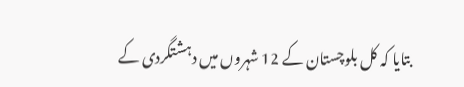بتایا کہ کل بلوچستان کے 12 شہروں میں دہشتگردی کے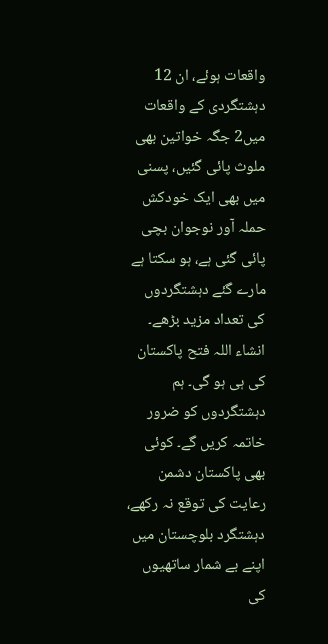واقعات ہوئے، ان 12 دہشتگردی کے واقعات میں2 جگہ خواتین بھی ملوث پائی گئیں، پسنی میں بھی ایک خودکش حملہ آور نوجوان بچی پائی گئی ہے، ہو سکتا ہے مارے گئے دہشتگردوں کی تعداد مزید بڑھے۔ انشاء اللہ فتح پاکستان کی ہی ہو گی۔ ہم دہشتگردوں کو ضرور خاتمہ کریں گے۔ کوئی بھی پاکستان دشمن رعایت کی توقع نہ رکھے، دہشتگرد بلوچستان میں اپنے بے شمار ساتھیوں کی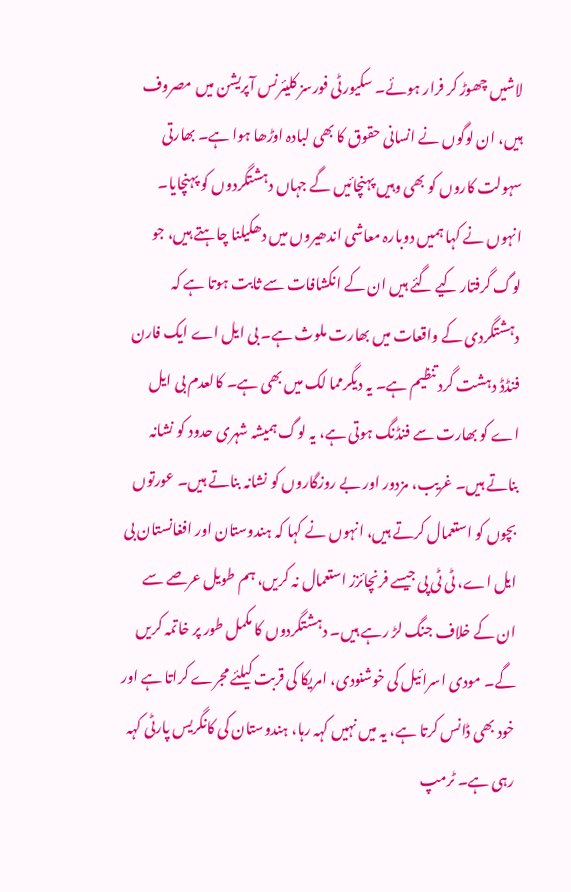لاشیں چھوڑ کر فرار ہوئے۔ سکیورٹی فورسز کلیئرنس آپریشن میں مصروف ہیں، ان لوگوں نے انسانی حقوق کا بھی لبادہ اوڑھا ہوا ہے۔ بھارتی سہولت کاروں کو بھی وہیں پہنچائیں گے جہاں دہشتگردوں کو پہنچایا۔ انہوں نے کہا ہمیں دوبارہ معاشی اندھیروں میں دھکیلنا چاہتے ہیں، جو لوگ گرفتار کیے گئے ہیں ان کے انکشافات سے ثابت ہوتا ہے کہ دہشتگردی کے واقعات میں بھارت ملوث ہے۔ بی ایل اے ایک فارن فنڈڈ دہشت گرد تنظیم ہے۔ یہ دیگرمما لک میں بھی ہے۔ کالعدم بی ایل اے کو بھارت سے فنڈنگ ہوتی ہے، یہ لوگ ہمیشہ شہری حدود کو نشانہ بناتے ہیں۔ غریب، مزدور اور بے روزگاروں کو نشانہ بناتے ہیں۔ عورتوں بچوں کو استعمال کرتے ہیں، انہوں نے کہا کہ ہندوستان اور افغانستان بی ایل اے، ٹی ٹی پی جیسے فرنچائزز استعمال نہ کریں، ہم طویل عرصے سے ان کے خلاف جنگ لڑ رہے ہیں۔ دہشتگردوں کا مکمل طور پر خاتمہ کریں گے۔ مودی اسرائیل کی خوشنودی، امریکا کی قربت کیلئے مجرے کراتا ہے اور خود بھی ڈانس کرتا ہے، یہ میں نہیں کہہ رہا، ہندوستان کی کانگریس پارٹی کہہ رہی ہے۔ ٹرمپ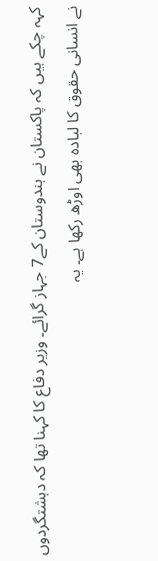کہہ چکے ہیں کہ پاکستان نے ہندوستان کے7 جہاز گرائے۔ وزیر دفاع کا کہنا تھا کہ دہشتگردوں نے انسانی حقوق کا لبادہ بھی اوڑھ رکھا ہے۔ یہ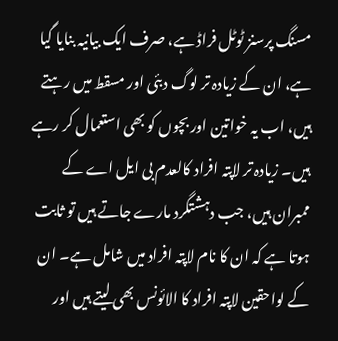مسنگ پرسنز ٹوٹل فراڈ ہے، صرف ایک بیانیہ بنایا گیا ہے، ان کے زیادہ تر لوگ دبئی اور مسقط میں رہتے ہیں، اب یہ خواتین اور بچوں کو بھی استعمال کر رہے ہیں۔ زیادہ تر لاپتہ افراد کالعدم بی ایل اے کے ممبران ہیں، جب دہشتگرد مارے جاتے ہیں تو ثابت ہوتا ہے کہ ان کا نام لاپتہ افراد میں شامل ہے۔ ان کے لواحقین لاپتہ افراد کا الائونس بھی لیتے ہیں اور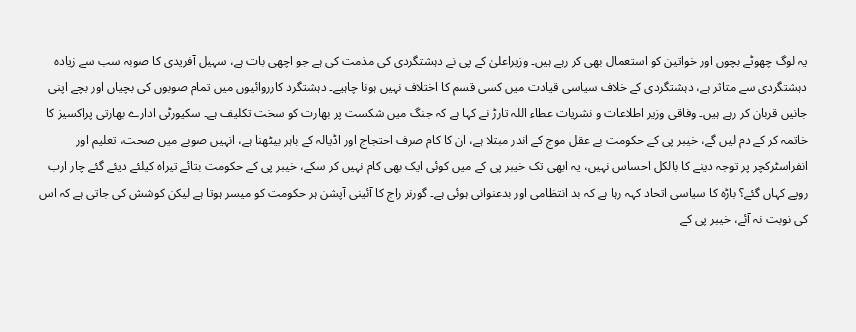یہ لوگ چھوٹے بچوں اور خواتین کو استعمال بھی کر رہے ہیں۔ وزیراعلیٰ کے پی نے دہشتگردی کی مذمت کی ہے جو اچھی بات ہے، سہیل آفریدی کا صوبہ سب سے زیادہ دہشتگردی سے متاثر ہے، دہشتگردی کے خلاف سیاسی قیادت میں کسی قسم کا اختلاف نہیں ہونا چاہیے۔ دہشتگرد کارروائیوں میں تمام صوبوں کی بچیاں اور بچے اپنی جانیں قربان کر رہے ہیں۔ وفاقی وزیر اطلاعات و نشریات عطاء اللہ تارڑ نے کہا ہے کہ جنگ میں شکست پر بھارت کو سخت تکلیف ہے۔ سکیورٹی ادارے بھارتی پراکسیز کا خاتمہ کر کے دم لیں گے، خیبر پی کے حکومت بے عقل موج کے اندر مبتلا ہے، ان کا کام صرف احتجاج اور اڈیالہ کے باہر بیٹھنا ہے، انہیں صوبے میں صحت، تعلیم اور انفراسٹرکچر پر توجہ دینے کا بالکل احساس نہیں، یہ ابھی تک خیبر پی کے میں کوئی ایک بھی کام نہیں کر سکے، خیبر پی کے حکومت بتائے تیراہ کیلئے دیئے گئے چار ارب روپے کہاں گئے؟ باڑہ کا سیاسی اتحاد کہہ رہا ہے کہ بد انتظامی اور بدعنوانی ہوئی ہے۔ گورنر راج کا آئینی آپشن ہر حکومت کو میسر ہوتا ہے لیکن کوشش کی جاتی ہے کہ اس کی نوبت نہ آئے، خیبر پی کے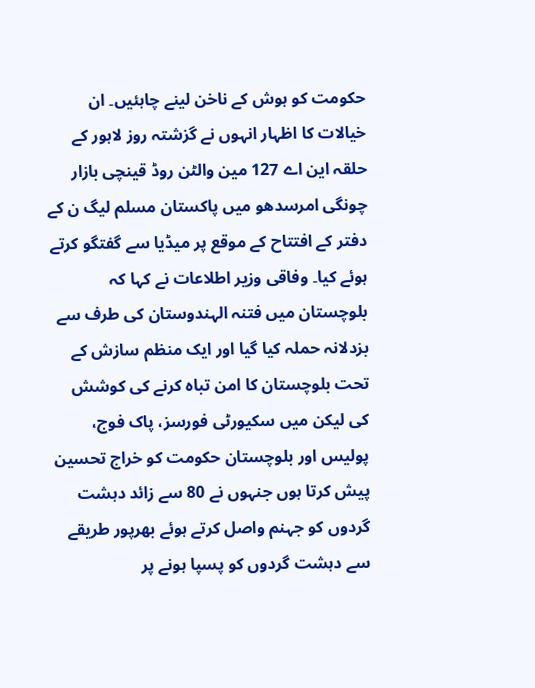حکومت کو ہوش کے ناخن لینے چاہئیں۔ ان خیالات کا اظہار انہوں نے گزشتہ روز لاہور کے حلقہ این اے 127 مین والٹن روڈ قینچی بازار چونگی امرسدھو میں پاکستان مسلم لیگ ن کے دفتر کے افتتاح کے موقع پر میڈیا سے گفتگو کرتے ہوئے کیا۔ وفاقی وزیر اطلاعات نے کہا کہ بلوچستان میں فتنہ الہندوستان کی طرف سے بزدلانہ حملہ کیا گیا اور ایک منظم سازش کے تحت بلوچستان کا امن تباہ کرنے کی کوشش کی لیکن میں سکیورٹی فورسز، پاک فوج، پولیس اور بلوچستان حکومت کو خراج تحسین پیش کرتا ہوں جنہوں نے 80 سے زائد دہشت گردوں کو جہنم واصل کرتے ہوئے بھرپور طریقے سے دہشت گردوں کو پسپا ہونے پر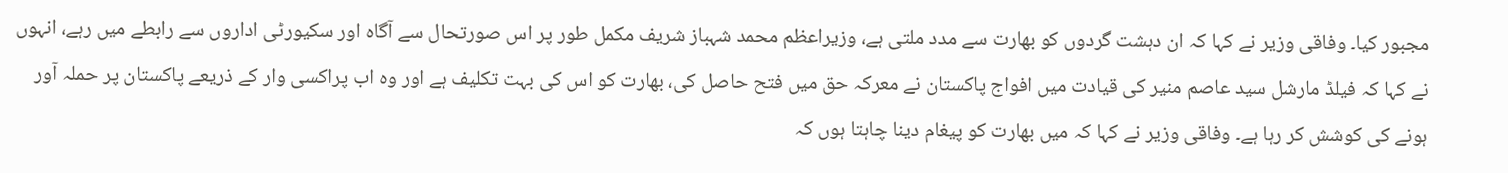مجبور کیا۔ وفاقی وزیر نے کہا کہ ان دہشت گردوں کو بھارت سے مدد ملتی ہے، وزیراعظم محمد شہباز شریف مکمل طور پر اس صورتحال سے آگاہ اور سکیورٹی اداروں سے رابطے میں رہے، انہوں نے کہا کہ فیلڈ مارشل سید عاصم منیر کی قیادت میں افواج پاکستان نے معرکہ حق میں فتح حاصل کی، بھارت کو اس کی بہت تکلیف ہے اور وہ اب پراکسی وار کے ذریعے پاکستان پر حملہ آور ہونے کی کوشش کر رہا ہے۔ وفاقی وزیر نے کہا کہ میں بھارت کو پیغام دینا چاہتا ہوں کہ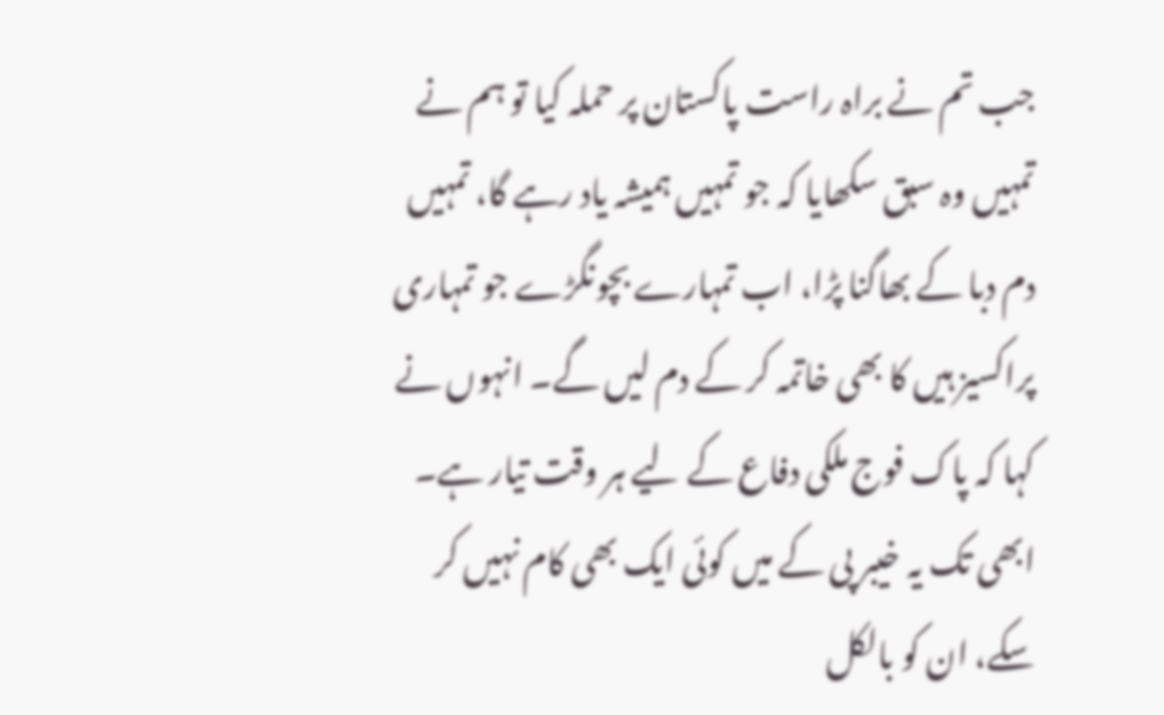جب تم نے براہ راست پاکستان پر حملہ کیا تو ہم نے تمہیں وہ سبق سکھایا کہ جو تمہیں ہمیشہ یاد رہے گا، تمہیں دم دبا کے بھاگنا پڑا، اب تمہارے بچونگڑے جو تمہاری پراکسیز ہیں کا بھی خاتمہ کر کے دم لیں گے۔ انہوں نے کہا کہ پاک فوج ملکی دفاع کے لیے ہر وقت تیار ہے۔ ابھی تک یہ خیبر پی کے میں کوئی ایک بھی کام نہیں کر سکے، ان کو بالکل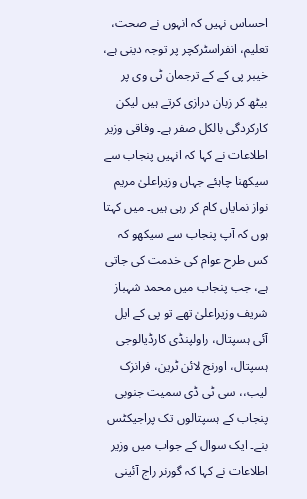احساس نہیں کہ انہوں نے صحت، تعلیم، انفراسٹرکچر پر توجہ دینی ہے، خیبر پی کے کے ترجمان ٹی وی پر بیٹھ کر زبان درازی کرتے ہیں لیکن کارکردگی بالکل صفر ہے۔ وفاقی وزیر اطلاعات نے کہا کہ انہیں پنجاب سے سیکھنا چاہئے جہاں وزیراعلیٰ مریم نواز نمایاں کام کر رہی ہیں۔ میں کہتا ہوں کہ آپ پنجاب سے سیکھو کہ کس طرح عوام کی خدمت کی جاتی ہے، جب پنجاب میں محمد شہباز شریف وزیراعلیٰ تھے تو پی کے ایل آئی ہسپتال، راولپنڈی کارڈیالوجی ہسپتال، اورنج لائن ٹرین، فرانزک لیب،، سی ٹی ڈی سمیت جنوبی پنجاب کے ہسپتالوں تک پراجیکٹس بنے۔ ایک سوال کے جواب میں وزیر اطلاعات نے کہا کہ گورنر راج آئینی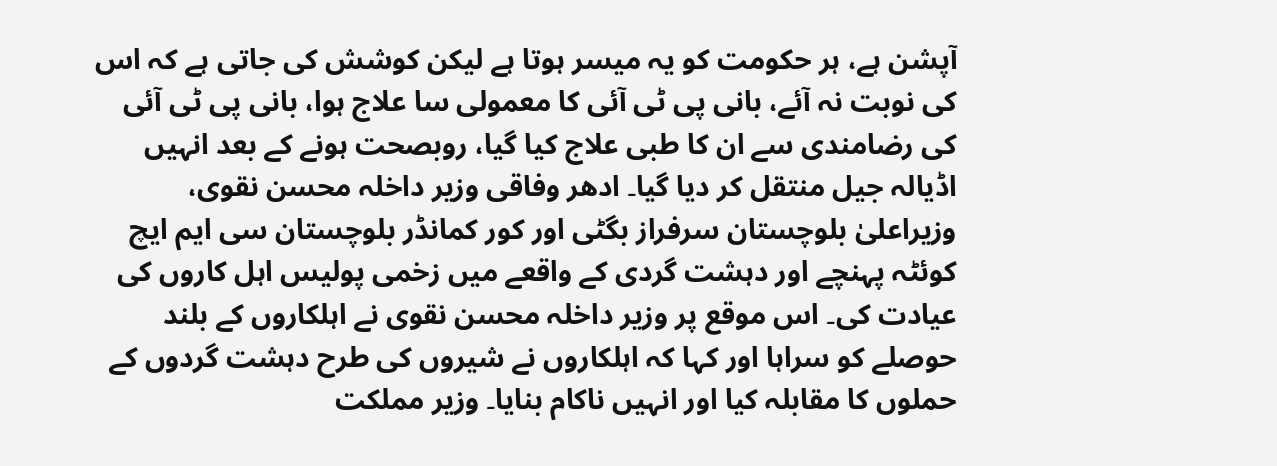آپشن ہے، ہر حکومت کو یہ میسر ہوتا ہے لیکن کوشش کی جاتی ہے کہ اس کی نوبت نہ آئے، بانی پی ٹی آئی کا معمولی سا علاج ہوا، بانی پی ٹی آئی کی رضامندی سے ان کا طبی علاج کیا گیا، روبصحت ہونے کے بعد انہیں اڈیالہ جیل منتقل کر دیا گیا۔ ادھر وفاقی وزیر داخلہ محسن نقوی، وزیراعلیٰ بلوچستان سرفراز بگٹی اور کور کمانڈر بلوچستان سی ایم ایچ کوئٹہ پہنچے اور دہشت گردی کے واقعے میں زخمی پولیس اہل کاروں کی عیادت کی۔ اس موقع پر وزیر داخلہ محسن نقوی نے اہلکاروں کے بلند حوصلے کو سراہا اور کہا کہ اہلکاروں نے شیروں کی طرح دہشت گردوں کے حملوں کا مقابلہ کیا اور انہیں ناکام بنایا۔ وزیر مملکت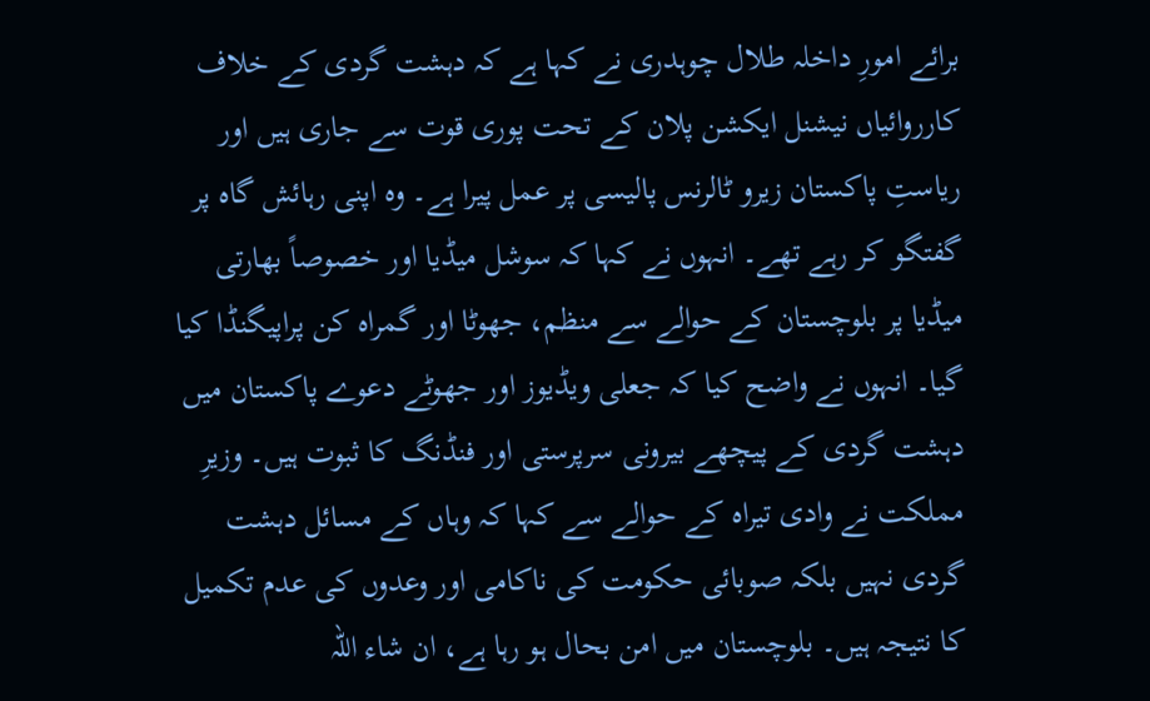برائے امورِ داخلہ طلال چوہدری نے کہا ہے کہ دہشت گردی کے خلاف کارروائیاں نیشنل ایکشن پلان کے تحت پوری قوت سے جاری ہیں اور ریاستِ پاکستان زیرو ٹالرنس پالیسی پر عمل پیرا ہے۔ وہ اپنی رہائش گاہ پر گفتگو کر رہے تھے۔ انہوں نے کہا کہ سوشل میڈیا اور خصوصاً بھارتی میڈیا پر بلوچستان کے حوالے سے منظم، جھوٹا اور گمراہ کن پراپیگنڈا کیا گیا۔ انہوں نے واضح کیا کہ جعلی ویڈیوز اور جھوٹے دعوے پاکستان میں دہشت گردی کے پیچھے بیرونی سرپرستی اور فنڈنگ کا ثبوت ہیں۔ وزیرِ مملکت نے وادی تیراہ کے حوالے سے کہا کہ وہاں کے مسائل دہشت گردی نہیں بلکہ صوبائی حکومت کی ناکامی اور وعدوں کی عدم تکمیل کا نتیجہ ہیں۔ بلوچستان میں امن بحال ہو رہا ہے، ان شاء اللہ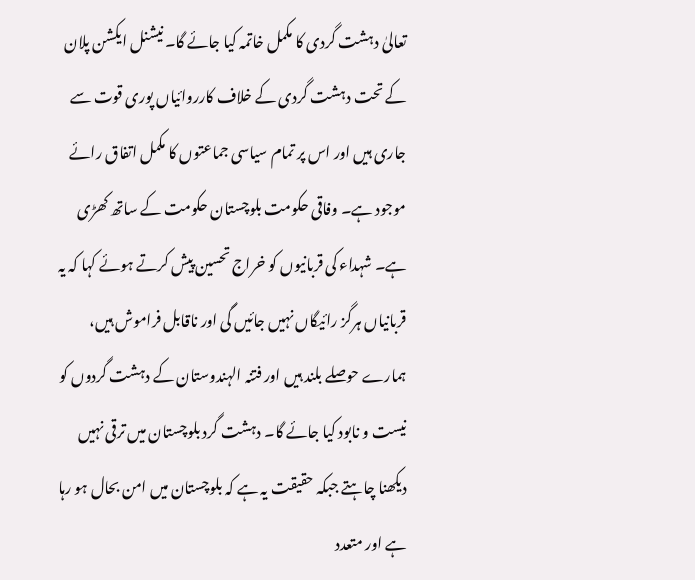تعالیٰ دہشت گردی کا مکمل خاتمہ کیا جائے گا۔ نیشنل ایکشن پلان کے تحت دہشت گردی کے خلاف کارروائیاں پوری قوت سے جاری ہیں اور اس پر تمام سیاسی جماعتوں کا مکمل اتفاق رائے موجود ہے۔ وفاقی حکومت بلوچستان حکومت کے ساتھ کھڑی ہے۔ شہداء کی قربانیوں کو خراج تحسین پیش کرتے ہوئے کہا کہ یہ قربانیاں ہرگز رائیگاں نہیں جائیں گی اور ناقابل فراموش ہیں، ہمارے حوصلے بلند ہیں اور فتنہ الہندوستان کے دہشت گردوں کو نیست و نابود کیا جائے گا۔ دہشت گرد بلوچستان میں ترقی نہیں دیکھنا چاہتے جبکہ حقیقت یہ ہے کہ بلوچستان میں امن بحال ہو رہا ہے اور متعدد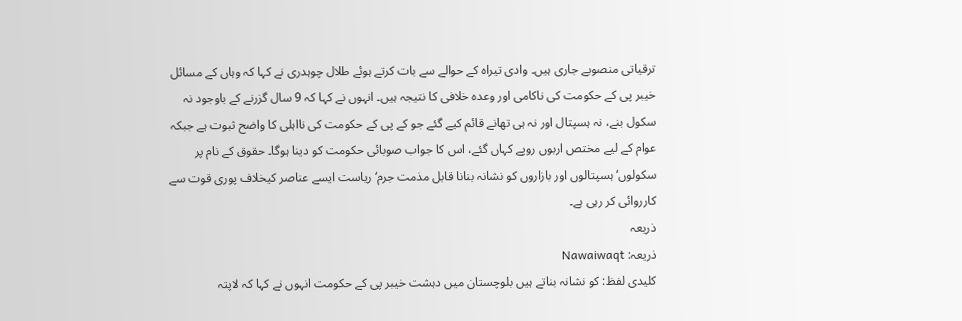ترقیاتی منصوبے جاری ہیں۔ وادی تیراہ کے حوالے سے بات کرتے ہوئے طلال چوہدری نے کہا کہ وہاں کے مسائل خیبر پی کے حکومت کی ناکامی اور وعدہ خلافی کا نتیجہ ہیں۔ انہوں نے کہا کہ 9 سال گزرنے کے باوجود نہ سکول بنے، نہ ہسپتال اور نہ ہی تھانے قائم کیے گئے جو کے پی کے حکومت کی نااہلی کا واضح ثبوت ہے جبکہ عوام کے لیے مختص اربوں روپے کہاں گئے، اس کا جواب صوبائی حکومت کو دینا ہوگا۔ حقوق کے نام پر سکولوں‘ ہسپتالوں اور بازاروں کو نشانہ بنانا قابل مذمت جرم‘ ریاست ایسے عناصر کیخلاف پوری قوت سے کارروائی کر رہی ہے۔
ذریعہ
ذریعہ: Nawaiwaqt
کلیدی لفظ: کو نشانہ بناتے ہیں بلوچستان میں دہشت خیبر پی کے حکومت انہوں نے کہا کہ لاپتہ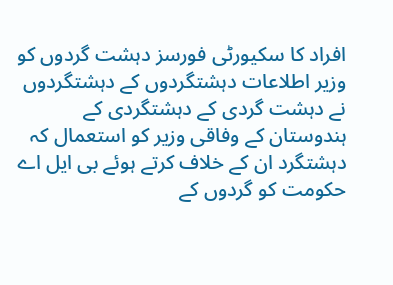افراد کا سکیورٹی فورسز دہشت گردوں کو وزیر اطلاعات دہشتگردوں کے دہشتگردوں نے دہشت گردی کے دہشتگردی کے ہندوستان کے وفاقی وزیر کو استعمال کہ دہشتگرد ان کے خلاف کرتے ہوئے بی ایل اے حکومت کو گردوں کے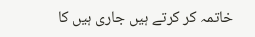خاتمہ کر کرتے ہیں جاری ہیں کا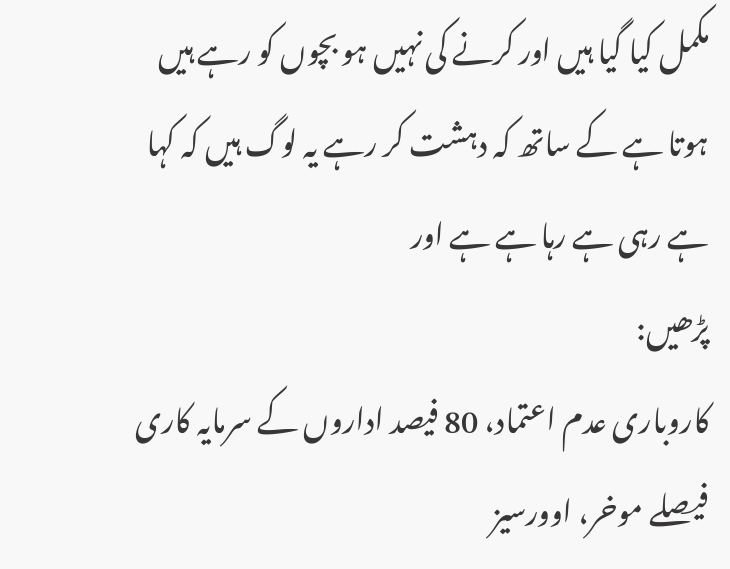مکمل کیا گیا ہیں اور کرنے کی نہیں ہو بچوں کو رہے ہیں ہوتا ہے کے ساتھ کہ دہشت کر رہے یہ لوگ ہیں کہ کہا ہے رہی ہے رہا ہے ہے اور
پڑھیں:
کاروباری عدم اعتماد، 80 فیصد اداروں کے سرمایہ کاری فیصلے موخر، اوورسیز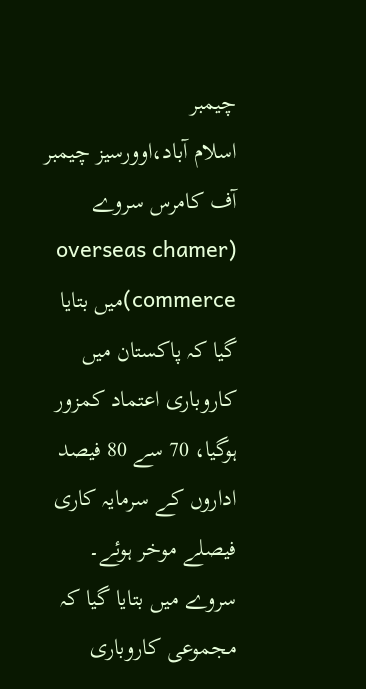چیمبر
اسلام آباد،اوورسیز چیمبر آف کامرس سروے (overseas chamer commerce)میں بتایا گیا کہ پاکستان میں کاروباری اعتماد کمزور ہوگیا، 70 سے 80 فیصد اداروں کے سرمایہ کاری فیصلے موخر ہوئے۔
سروے میں بتایا گیا کہ مجموعی کاروباری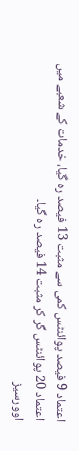اعتماد 9 فیصد پوائنٹس کمی سے مثبت 13 فیصد رہ گیا، خدمات کے شعبے میں اعتماد 20 پوائنٹس گر کر مثبت 14 فیصد رہ گیا۔
اوورسیز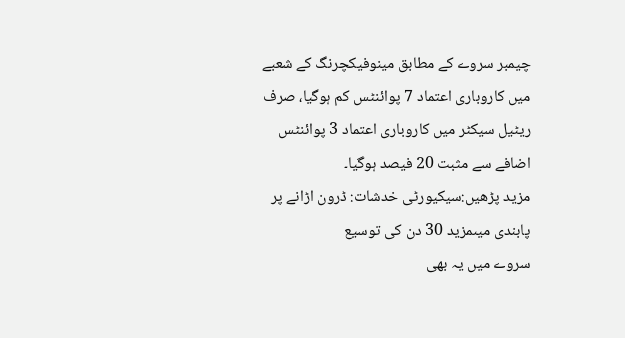چیمبر سروے کے مطابق مینوفیکچرنگ کے شعبے میں کاروباری اعتماد 7 پوائنٹس کم ہوگیا، صرف ریٹیل سیکٹر میں کاروباری اعتماد 3 پوائنٹس اضافے سے مثبت 20 فیصد ہوگیا۔
مزید پڑھیں:سیکیورٹی خدشات: ڈرون اڑانے پر پابندی میںمزید 30 دن کی توسیع
سروے میں یہ بھی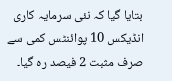بتایا گیا کہ نئی سرمایہ کاری انڈیکس 10 پوائنٹس کمی سے صرف مثبت 2 فیصد رہ گیا۔